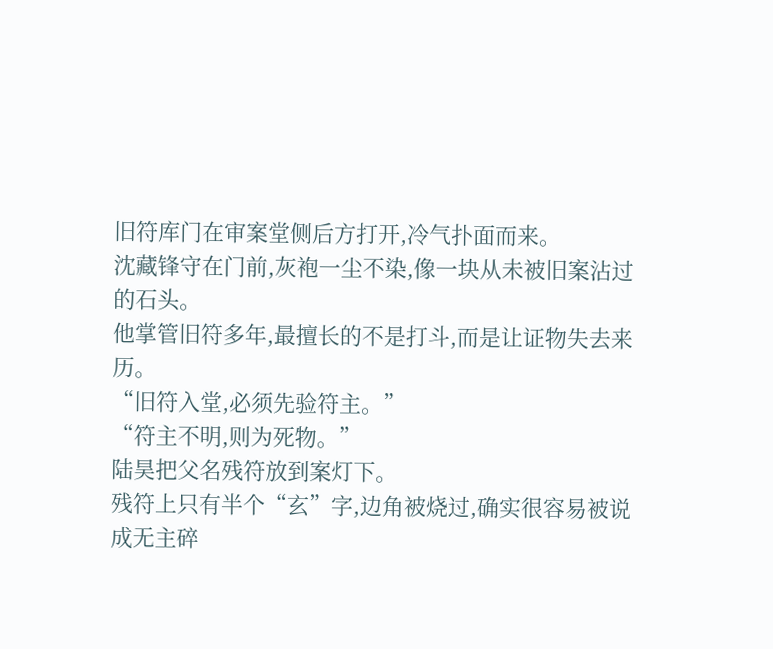旧符库门在审案堂侧后方打开,冷气扑面而来。
沈藏锋守在门前,灰袍一尘不染,像一块从未被旧案沾过的石头。
他掌管旧符多年,最擅长的不是打斗,而是让证物失去来历。
“旧符入堂,必须先验符主。”
“符主不明,则为死物。”
陆昊把父名残符放到案灯下。
残符上只有半个“玄”字,边角被烧过,确实很容易被说成无主碎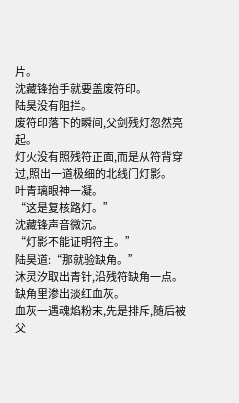片。
沈藏锋抬手就要盖废符印。
陆昊没有阻拦。
废符印落下的瞬间,父剑残灯忽然亮起。
灯火没有照残符正面,而是从符背穿过,照出一道极细的北线门灯影。
叶青璃眼神一凝。
“这是复核路灯。”
沈藏锋声音微沉。
“灯影不能证明符主。”
陆昊道:“那就验缺角。”
沐灵汐取出青针,沿残符缺角一点。
缺角里渗出淡红血灰。
血灰一遇魂焰粉末,先是排斥,随后被父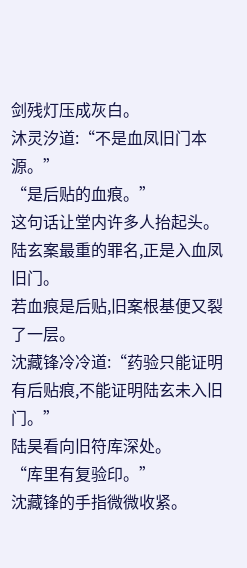剑残灯压成灰白。
沐灵汐道:“不是血凤旧门本源。”
“是后贴的血痕。”
这句话让堂内许多人抬起头。
陆玄案最重的罪名,正是入血凤旧门。
若血痕是后贴,旧案根基便又裂了一层。
沈藏锋冷冷道:“药验只能证明有后贴痕,不能证明陆玄未入旧门。”
陆昊看向旧符库深处。
“库里有复验印。”
沈藏锋的手指微微收紧。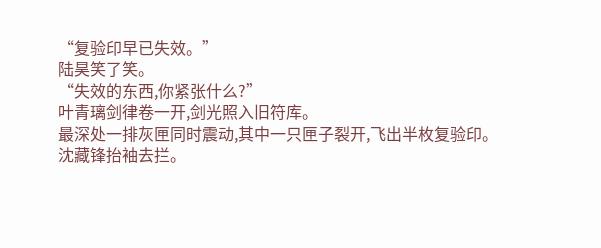“复验印早已失效。”
陆昊笑了笑。
“失效的东西,你紧张什么?”
叶青璃剑律卷一开,剑光照入旧符库。
最深处一排灰匣同时震动,其中一只匣子裂开,飞出半枚复验印。
沈藏锋抬袖去拦。